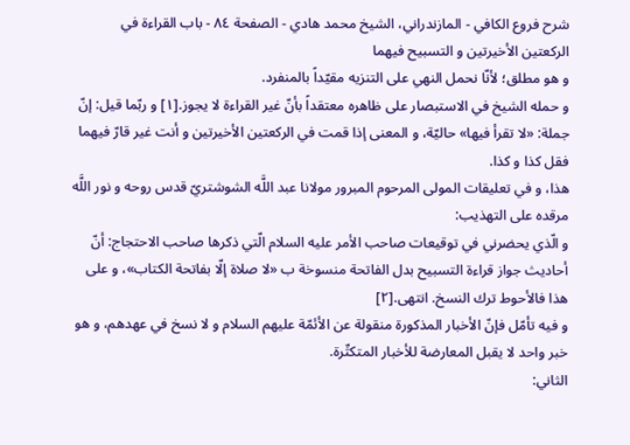شرح فروع الكافي - المازندراني، الشيخ محمد هادي - الصفحة ٨٤ - باب القراءة في الركعتين الأخيرتين و التسبيح فيهما
و هو مطلق؛ لأنّا نحمل النهي على التنزيه مقيّداً بالمنفرد.
و حمله الشيخ في الاستبصار على ظاهره معتقداً بأنّ غير القراءة لا يجوز.[١] و ربّما قيل: إنّ جملة: «لا تقرأ فيها» حاليّة، و المعنى إذا قمت في الركعتين الأخيرتين و أنت غير قارّ فيهما فقل كذا و كذا.
هذا، و في تعليقات المولى المرحوم المبرور مولانا عبد اللَّه الشوشتريّ قدس روحه و نور اللَّه مرقده على التهذيب:
و الّذي يحضرني في توقيعات صاحب الأمر عليه السلام الّتي ذكرها صاحب الاحتجاج: أنّ أحاديث جواز قراءة التسبيح بدل الفاتحة منسوخة ب «لا صلاة إلّا بفاتحة الكتاب»، و على هذا فالأحوط ترك النسخ. انتهى.[٢]
و فيه تأمّل فإنّ الأخبار المذكورة منقولة عن الأئمّة عليهم السلام و لا نسخ في عهدهم، و هو خبر واحد لا يقبل المعارضة للأخبار المتكثّرة.
الثاني: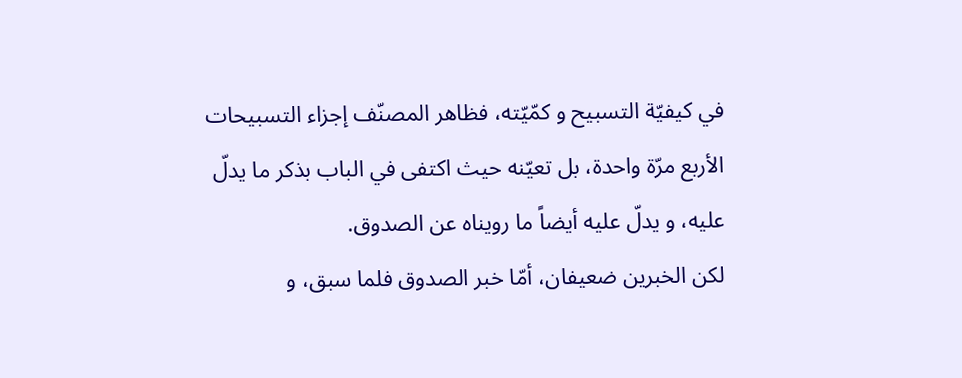في كيفيّة التسبيح و كمّيّته، فظاهر المصنّف إجزاء التسبيحات الأربع مرّة واحدة، بل تعيّنه حيث اكتفى في الباب بذكر ما يدلّ عليه، و يدلّ عليه أيضاً ما رويناه عن الصدوق.
لكن الخبرين ضعيفان، أمّا خبر الصدوق فلما سبق، و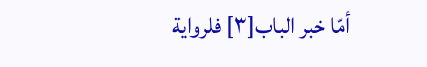أمّا خبر الباب[٣] فلرواية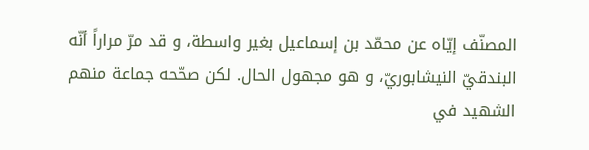المصنّف إيّاه عن محمّد بن إسماعيل بغير واسطة، و قد مرّ مراراً أنّه البندقيّ النيشابوريّ، و هو مجهول الحال. لكن صحّحه جماعة منهم الشهيد في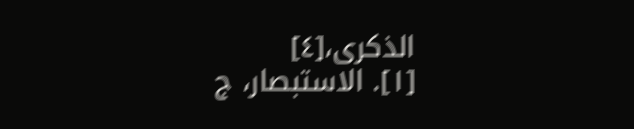الذكرى،[٤]
[١]. الاستبصار، ج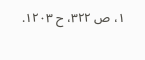١، ص ٣٢٢، ح ١٢٠٣.